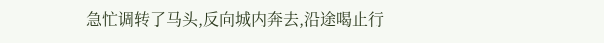急忙调转了马头,反向城内奔去,沿途喝止行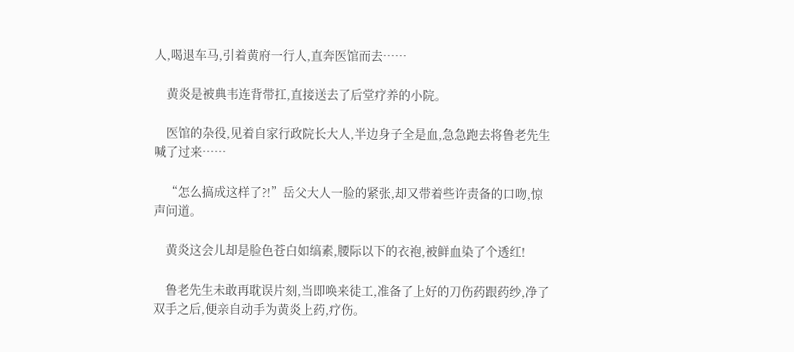人,喝退车马,引着黄府一行人,直奔医馆而去……

    黄炎是被典韦连背带扛,直接送去了后堂疗养的小院。

    医馆的杂役,见着自家行政院长大人,半边身子全是血,急急跑去将鲁老先生喊了过来……

    “怎么搞成这样了?!”岳父大人一脸的紧张,却又带着些许责备的口吻,惊声问道。

    黄炎这会儿却是脸色苍白如缟素,腰际以下的衣袍,被鲜血染了个透红!

    鲁老先生未敢再耽误片刻,当即唤来徒工,准备了上好的刀伤药跟药纱,净了双手之后,便亲自动手为黄炎上药,疗伤。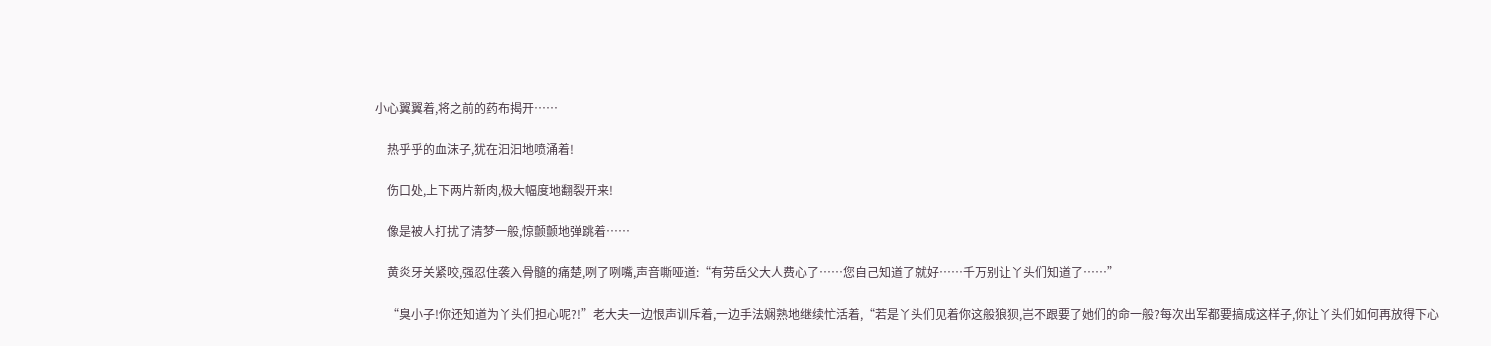小心翼翼着,将之前的药布揭开……

    热乎乎的血沫子,犹在汩汩地喷涌着!

    伤口处,上下两片新肉,极大幅度地翻裂开来!

    像是被人打扰了清梦一般,惊颤颤地弹跳着……

    黄炎牙关紧咬,强忍住袭入骨髓的痛楚,咧了咧嘴,声音嘶哑道:“有劳岳父大人费心了……您自己知道了就好……千万别让丫头们知道了……”

    “臭小子!你还知道为丫头们担心呢?!”老大夫一边恨声训斥着,一边手法娴熟地继续忙活着,“若是丫头们见着你这般狼狈,岂不跟要了她们的命一般?每次出军都要搞成这样子,你让丫头们如何再放得下心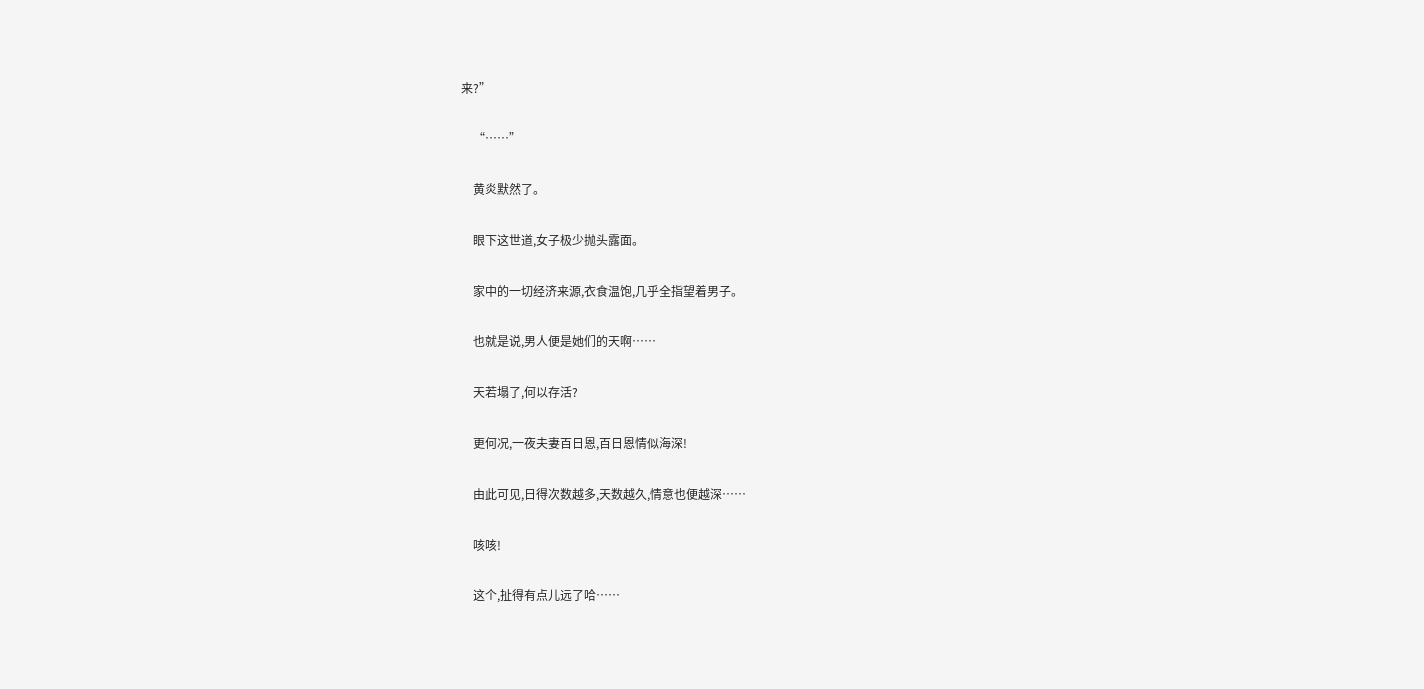来?”

    “……”

    黄炎默然了。

    眼下这世道,女子极少抛头露面。

    家中的一切经济来源,衣食温饱,几乎全指望着男子。

    也就是说,男人便是她们的天啊……

    天若塌了,何以存活?

    更何况,一夜夫妻百日恩,百日恩情似海深!

    由此可见,日得次数越多,天数越久,情意也便越深……

    咳咳!

    这个,扯得有点儿远了哈……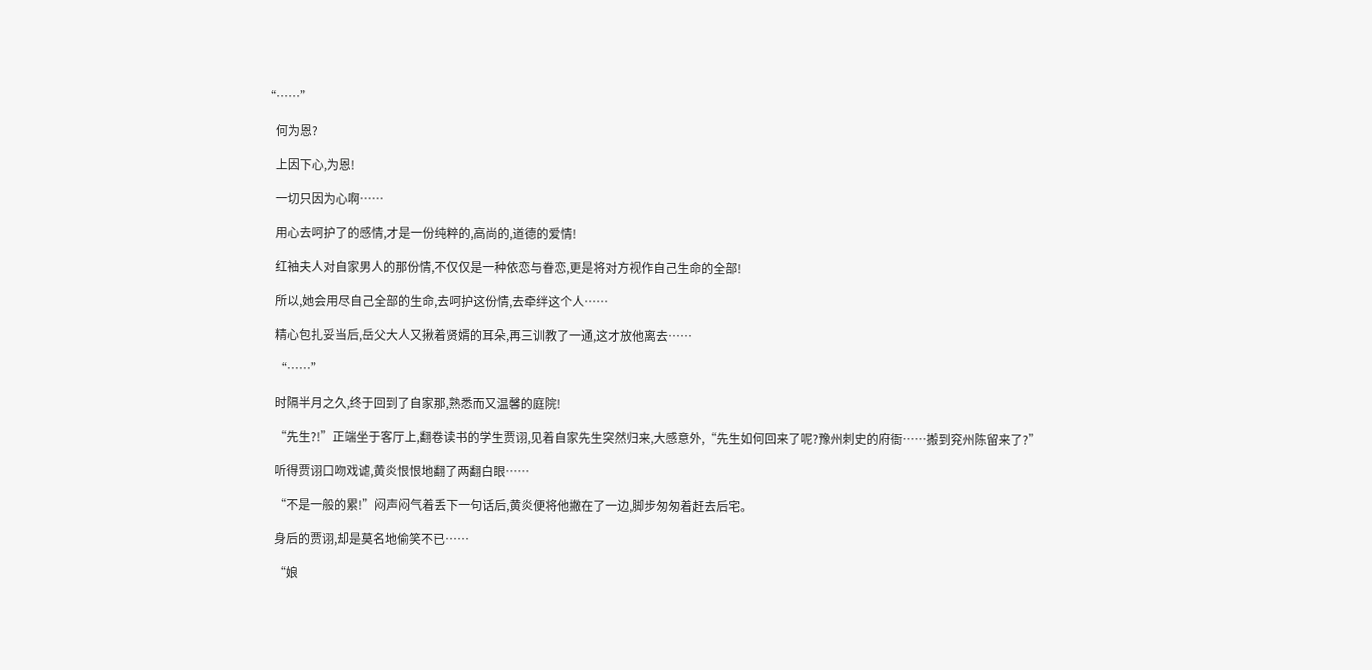“……”

    何为恩?

    上因下心,为恩!

    一切只因为心啊……

    用心去呵护了的感情,才是一份纯粹的,高尚的,道德的爱情!

    红袖夫人对自家男人的那份情,不仅仅是一种依恋与眷恋,更是将对方视作自己生命的全部!

    所以,她会用尽自己全部的生命,去呵护这份情,去牵绊这个人……

    精心包扎妥当后,岳父大人又揪着贤婿的耳朵,再三训教了一通,这才放他离去……

    “……”

    时隔半月之久,终于回到了自家那,熟悉而又温馨的庭院!

    “先生?!”正端坐于客厅上,翻卷读书的学生贾诩,见着自家先生突然归来,大感意外,“先生如何回来了呢?豫州刺史的府衙……搬到兖州陈留来了?”

    听得贾诩口吻戏谑,黄炎恨恨地翻了两翻白眼……

    “不是一般的累!”闷声闷气着丢下一句话后,黄炎便将他撇在了一边,脚步匆匆着赶去后宅。

    身后的贾诩,却是莫名地偷笑不已……

    “娘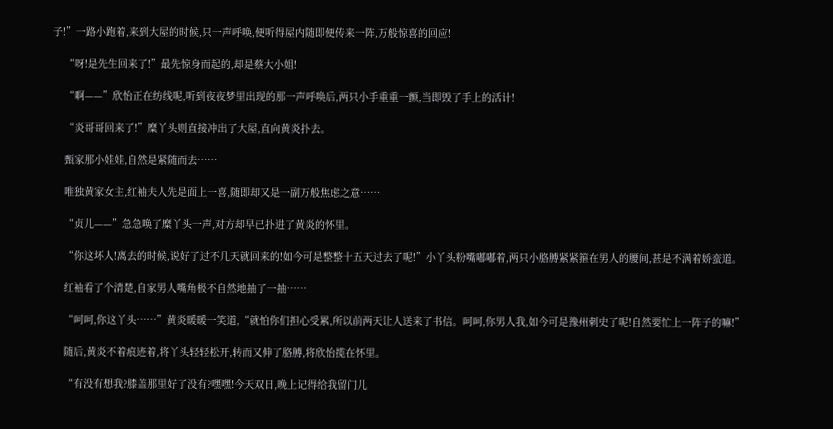子!”一路小跑着,来到大屋的时候,只一声呼唤,便听得屋内随即便传来一阵,万般惊喜的回应!

    “呀!是先生回来了!”最先惊身而起的,却是蔡大小姐!

    “啊——”欣怡正在纺线呢,听到夜夜梦里出现的那一声呼唤后,两只小手重重一颤,当即毁了手上的活计!

    “炎哥哥回来了!”糜丫头则直接冲出了大屋,直向黄炎扑去。

    甄家那小娃娃,自然是紧随而去……

    唯独黄家女主,红袖夫人先是面上一喜,随即却又是一副万般焦虑之意……

    “贞儿——”急急唤了糜丫头一声,对方却早已扑进了黄炎的怀里。

    “你这坏人!离去的时候,说好了过不几天就回来的!如今可是整整十五天过去了呢!”小丫头粉嘴嘟嘟着,两只小胳膊紧紧箍在男人的腰间,甚是不满着娇蛮道。

    红袖看了个清楚,自家男人嘴角极不自然地抽了一抽……

    “呵呵,你这丫头……”黄炎暖暖一笑道,“就怕你们担心受累,所以前两天让人送来了书信。呵呵,你男人我,如今可是豫州刺史了呢!自然要忙上一阵子的嘛!”

    随后,黄炎不着痕迹着,将丫头轻轻松开,转而又伸了胳膊,将欣怡揽在怀里。

    “有没有想我?膝盖那里好了没有?嘿嘿!今天双日,晚上记得给我留门儿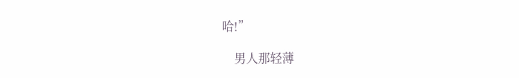哈!”

    男人那轻薄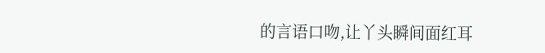的言语口吻,让丫头瞬间面红耳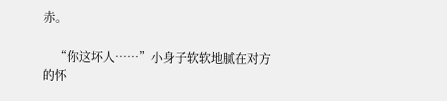赤。

    “你这坏人……”小身子软软地腻在对方的怀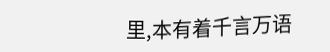里,本有着千言万语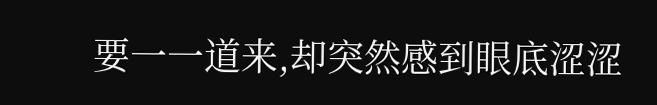要一一道来,却突然感到眼底涩涩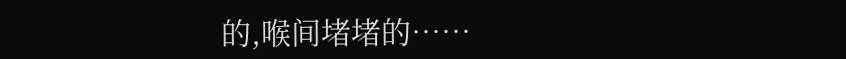的,喉间堵堵的……